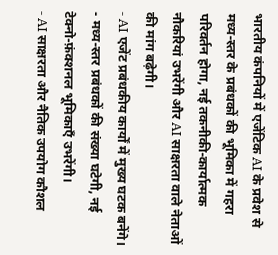भारतीय कंपनियों में एजेंटिक AI के प्रवेश से मध्य‑स्तर के प्रबंधकों की भूमिका में गहरा परिवर्तन होगा, नई तकनीकी‑कार्यात्मक नौकरियां उभरेंगी और AI साक्षरता वाले नेताओं की मांग बढ़ेगी।
- AI एजेंट प्रबंधकीय कार्यों में मुख्य घटक बनेंगे।
- मध्य‑स्तर प्रबंधकों की संख्या घटेगी, नई टेक्नो‑फ़ंक्शनल भूमिकाएँ उभरेंगी।
- AI साक्षरता और नैतिक उपयोग कौशल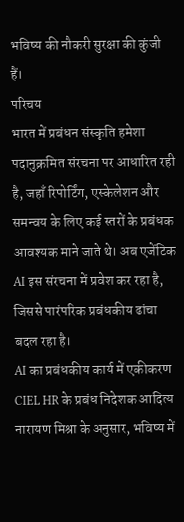भविष्य की नौकरी सुरक्षा की कुंजी हैं।
परिचय
भारत में प्रबंधन संस्कृति हमेशा पदानुक्रमित संरचना पर आधारित रही है, जहाँ रिपोर्टिंग, एस्केलेशन और समन्वय के लिए कई स्तरों के प्रबंधक आवश्यक माने जाते थे। अब एजेंटिक AI इस संरचना में प्रवेश कर रहा है, जिससे पारंपरिक प्रबंधकीय ढांचा बदल रहा है।
AI का प्रबंधकीय कार्य में एकीकरण
CIEL HR के प्रबंध निदेशक आदित्य नारायण मिश्रा के अनुसार, भविष्य में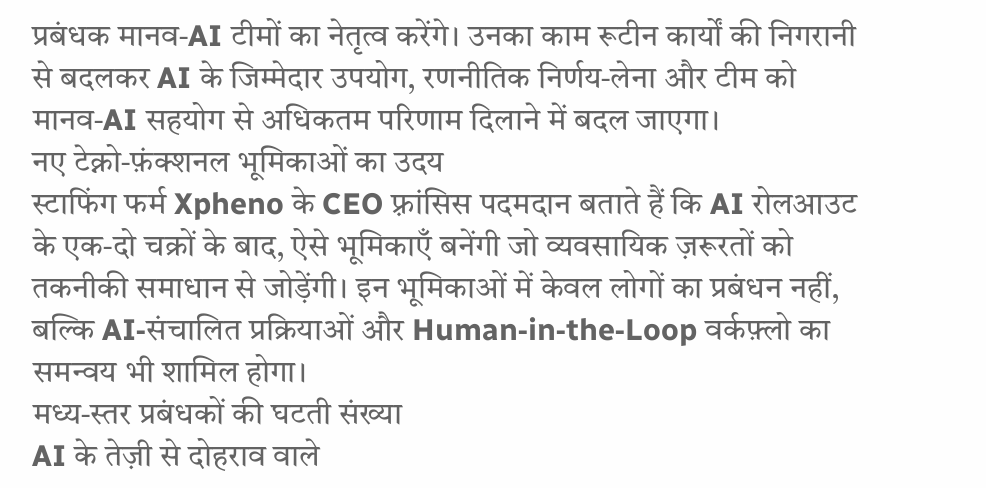प्रबंधक मानव‑AI टीमों का नेतृत्व करेंगे। उनका काम रूटीन कार्यों की निगरानी से बदलकर AI के जिम्मेदार उपयोग, रणनीतिक निर्णय‑लेना और टीम को मानव‑AI सहयोग से अधिकतम परिणाम दिलाने में बदल जाएगा।
नए टेक्नो‑फ़ंक्शनल भूमिकाओं का उदय
स्टाफिंग फर्म Xpheno के CEO फ़्रांसिस पदमदान बताते हैं कि AI रोलआउट के एक‑दो चक्रों के बाद, ऐसे भूमिकाएँ बनेंगी जो व्यवसायिक ज़रूरतों को तकनीकी समाधान से जोड़ेंगी। इन भूमिकाओं में केवल लोगों का प्रबंधन नहीं, बल्कि AI‑संचालित प्रक्रियाओं और Human‑in‑the‑Loop वर्कफ़्लो का समन्वय भी शामिल होगा।
मध्य‑स्तर प्रबंधकों की घटती संख्या
AI के तेज़ी से दोहराव वाले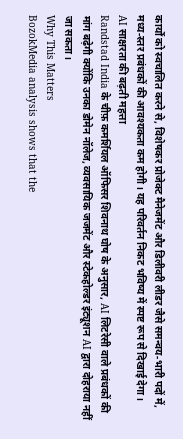कार्यों को स्वचालित करने से, विशेषकर प्रोजेक्ट मैनेजमेंट और डिलीवरी लीडर जैसे समन्वय‑भारी पदों में, मध्य‑स्तर प्रबंधकों की आवश्यकता कम होगी। यह परिवर्तन निकट भविष्य में स्पष्ट रूप से दिखाई देगा।
AI साक्षरता की बढ़ती महत्ता
Randstad India के चीफ़ कमर्शियल ऑफिसर शिवनाथ घोष के अनुसार, AI लिटरेसी वाले प्रबंधकों की मांग बढ़ेगी क्योंकि उनका डोमेन नॉलेज, व्यवसायिक जजमेंट और स्टेकहोल्डर इंट्यूशन AI द्वारा दोहराया नहीं जा सकता।
Why This Matters
BozokMedia analysis shows that the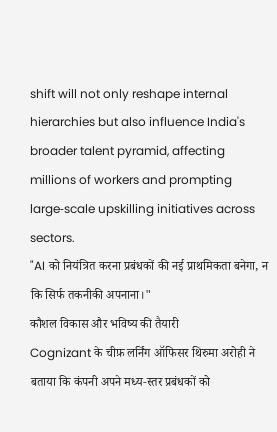shift will not only reshape internal hierarchies but also influence India's broader talent pyramid, affecting millions of workers and prompting large‑scale upskilling initiatives across sectors.
"AI को नियंत्रित करना प्रबंधकों की नई प्राथमिकता बनेगा, न कि सिर्फ तकनीकी अपनाना।"
कौशल विकास और भविष्य की तैयारी
Cognizant के चीफ़ लर्निंग ऑफिसर थिरुमा अरोही ने बताया कि कंपनी अपने मध्य‑स्तर प्रबंधकों को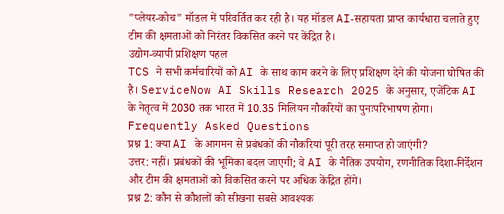"प्लेयर‑कोच" मॉडल में परिवर्तित कर रही है। यह मॉडल AI‑सहायता प्राप्त कार्यधारा चलाते हुए टीम की क्षमताओं को निरंतर विकसित करने पर केंद्रित है।
उद्योग‑व्यापी प्रशिक्षण पहल
TCS ने सभी कर्मचारियों को AI के साथ काम करने के लिए प्रशिक्षण देने की योजना घोषित की है। ServiceNow AI Skills Research 2025 के अनुसार, एजेंटिक AI के नेतृत्व में 2030 तक भारत में 10.35 मिलियन नौकरियों का पुनःपरिभाषण होगा।
Frequently Asked Questions
प्रश्न 1: क्या AI के आगमन से प्रबंधकों की नौकरियां पूरी तरह समाप्त हो जाएंगी?
उत्तर: नहीं। प्रबंधकों की भूमिका बदल जाएगी; वे AI के नैतिक उपयोग, रणनीतिक दिशा‑निर्देशन और टीम की क्षमताओं को विकसित करने पर अधिक केंद्रित होंगे।
प्रश्न 2: कौन से कौशलों को सीखना सबसे आवश्यक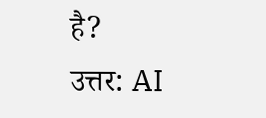है?
उत्तर: AI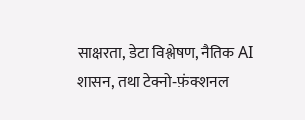साक्षरता, डेटा विश्लेषण, नैतिक AI शासन, तथा टेक्नो‑फ़ंक्शनल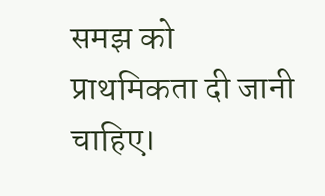समझ को प्राथमिकता दी जानी चाहिए।